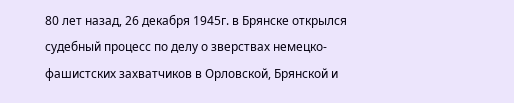80 лет назад, 26 декабря 1945г. в Брянске открылся судебный процесс по делу о зверствах немецко-фашистских захватчиков в Орловской, Брянской и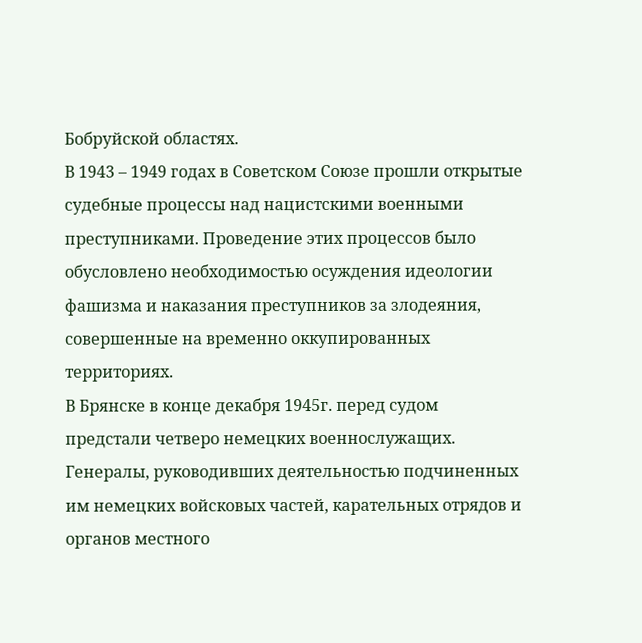Бобруйской областях.
В 1943 – 1949 годах в Советском Союзе прошли открытые судебные процессы над нацистскими военными преступниками. Проведение этих процессов было обусловлено необходимостью осуждения идеологии фашизма и наказания преступников за злодеяния, совершенные на временно оккупированных территориях.
В Брянске в конце декабря 1945г. перед судом предстали четверо немецких военнослужащих. Генералы, руководивших деятельностью подчиненных им немецких войсковых частей, карательных отрядов и органов местного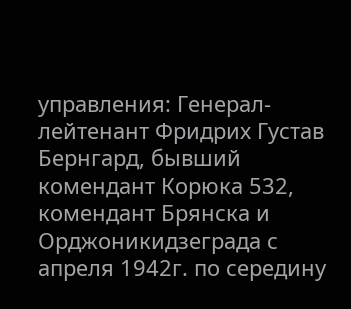управления: Генерал-лейтенант Фридрих Густав Бернгард, бывший комендант Корюка 532, комендант Брянска и Орджоникидзеграда с апреля 1942г. по середину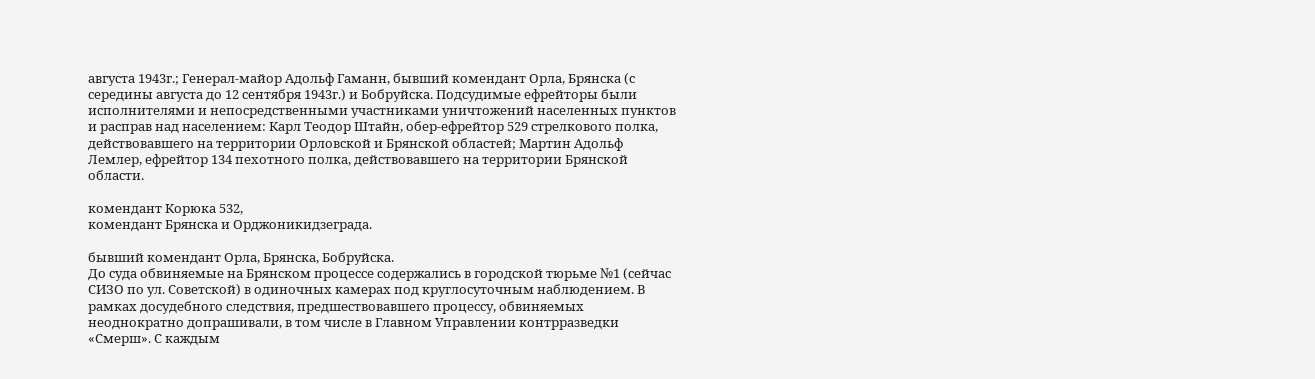августа 1943г.; Генерал-майор Адольф Гаманн, бывший комендант Орла, Брянска (с середины августа до 12 сентября 1943г.) и Бобруйска. Подсудимые ефрейторы были исполнителями и непосредственными участниками уничтожений населенных пунктов и расправ над населением: Карл Теодор Штайн, обер-ефрейтор 529 стрелкового полка, действовавшего на территории Орловской и Брянской областей; Мартин Адольф Лемлер, ефрейтор 134 пехотного полка, действовавшего на территории Брянской области.

комендант Корюка 532,
комендант Брянска и Орджоникидзеграда.

бывший комендант Орла, Брянска, Бобруйска.
До суда обвиняемые на Брянском процессе содержались в городской тюрьме №1 (сейчас СИЗО по ул. Советской) в одиночных камерах под круглосуточным наблюдением. В рамках досудебного следствия, предшествовавшего процессу, обвиняемых неоднократно допрашивали, в том числе в Главном Управлении контрразведки «Смерш». С каждым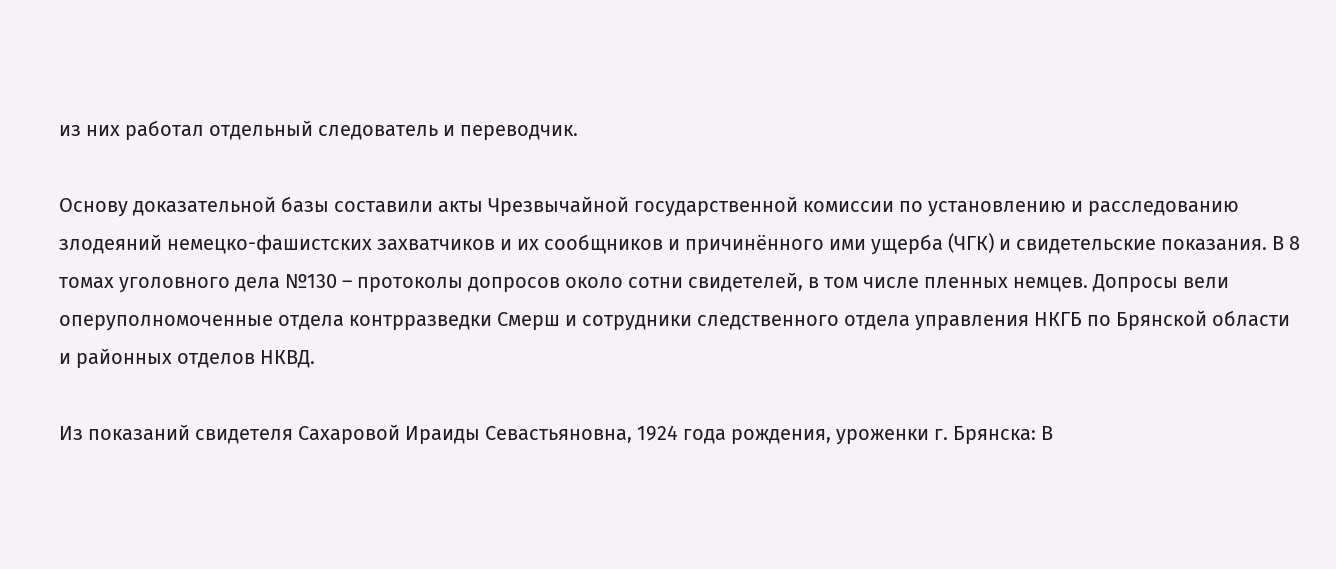из них работал отдельный следователь и переводчик.

Основу доказательной базы составили акты Чрезвычайной государственной комиссии по установлению и расследованию злодеяний немецко-фашистских захватчиков и их сообщников и причинённого ими ущерба (ЧГК) и свидетельские показания. В 8 томах уголовного дела №130 – протоколы допросов около сотни свидетелей, в том числе пленных немцев. Допросы вели оперуполномоченные отдела контрразведки Смерш и сотрудники следственного отдела управления НКГБ по Брянской области и районных отделов НКВД.

Из показаний свидетеля Сахаровой Ираиды Севастьяновна, 1924 года рождения, уроженки г. Брянска: В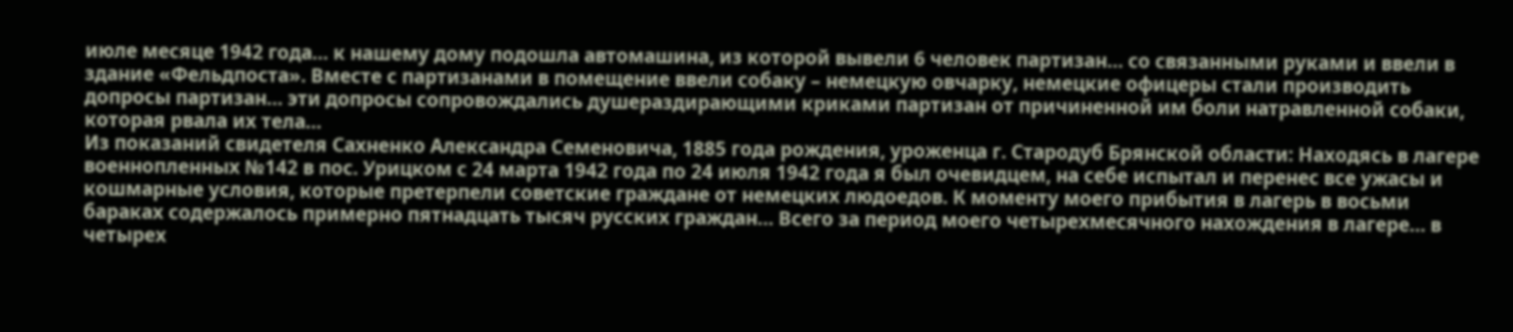июле месяце 1942 года… к нашему дому подошла автомашина, из которой вывели 6 человек партизан… со связанными руками и ввели в здание «Фельдпоста». Вместе с партизанами в помещение ввели собаку – немецкую овчарку, немецкие офицеры стали производить допросы партизан… эти допросы сопровождались душераздирающими криками партизан от причиненной им боли натравленной собаки, которая рвала их тела…
Из показаний свидетеля Сахненко Александра Семеновича, 1885 года рождения, уроженца г. Стародуб Брянской области: Находясь в лагере военнопленных №142 в пос. Урицком с 24 марта 1942 года по 24 июля 1942 года я был очевидцем, на себе испытал и перенес все ужасы и кошмарные условия, которые претерпели советские граждане от немецких людоедов. К моменту моего прибытия в лагерь в восьми бараках содержалось примерно пятнадцать тысяч русских граждан… Всего за период моего четырехмесячного нахождения в лагере… в четырех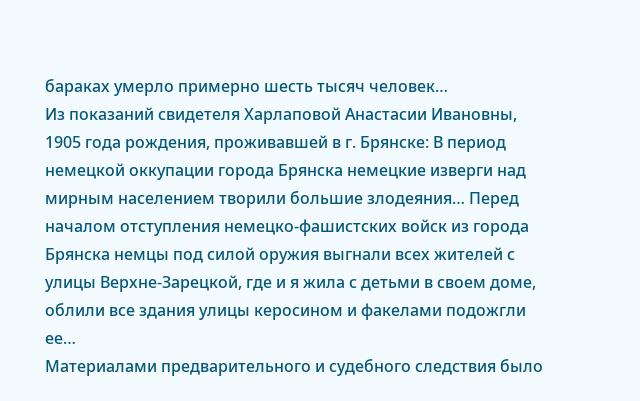бараках умерло примерно шесть тысяч человек…
Из показаний свидетеля Харлаповой Анастасии Ивановны, 1905 года рождения, проживавшей в г. Брянске: В период немецкой оккупации города Брянска немецкие изверги над мирным населением творили большие злодеяния… Перед началом отступления немецко-фашистских войск из города Брянска немцы под силой оружия выгнали всех жителей с улицы Верхне-Зарецкой, где и я жила с детьми в своем доме, облили все здания улицы керосином и факелами подожгли ее…
Материалами предварительного и судебного следствия было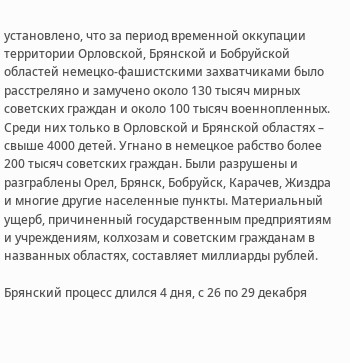установлено, что за период временной оккупации территории Орловской, Брянской и Бобруйской областей немецко-фашистскими захватчиками было расстреляно и замучено около 130 тысяч мирных советских граждан и около 100 тысяч военнопленных. Среди них только в Орловской и Брянской областях – свыше 4000 детей. Угнано в немецкое рабство более 200 тысяч советских граждан. Были разрушены и разграблены Орел, Брянск, Бобруйск, Карачев, Жиздра и многие другие населенные пункты. Материальный ущерб, причиненный государственным предприятиям и учреждениям, колхозам и советским гражданам в названных областях, составляет миллиарды рублей.

Брянский процесс длился 4 дня, с 26 по 29 декабря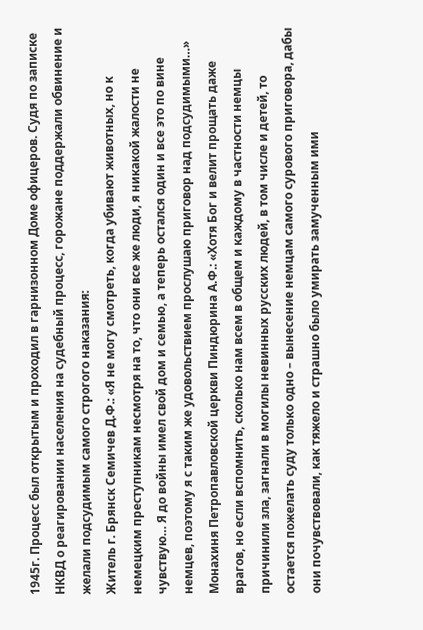1945г. Процесс был открытым и проходил в гарнизонном Доме офицеров. Судя по записке НКВД о реагировании населения на судебный процесс, горожане поддержали обвинение и желали подсудимым самого строгого наказания:
Житель г. Брянск Семичев Д.Ф.: «Я не могу смотреть, когда убивают животных, но к немецким преступникам несмотря на то, что они все же люди, я никакой жалости не чувствую… Я до войны имел свой дом и семью, а теперь остался один и все это по вине немцев, поэтому я с таким же удовольствием прослушаю приговор над подсудимыми…»
Монахиня Петропавловской церкви Пиндюрина А.Ф.: «Хотя Бог и велит прощать даже врагов, но если вспомнить, сколько нам всем в общем и каждому в частности немцы причинили зла, загнали в могилы невинных русских людей, в том числе и детей, то остается пожелать суду только одно – вынесение немцам самого сурового приговора, дабы они почувствовали, как тяжело и страшно было умирать замученным ими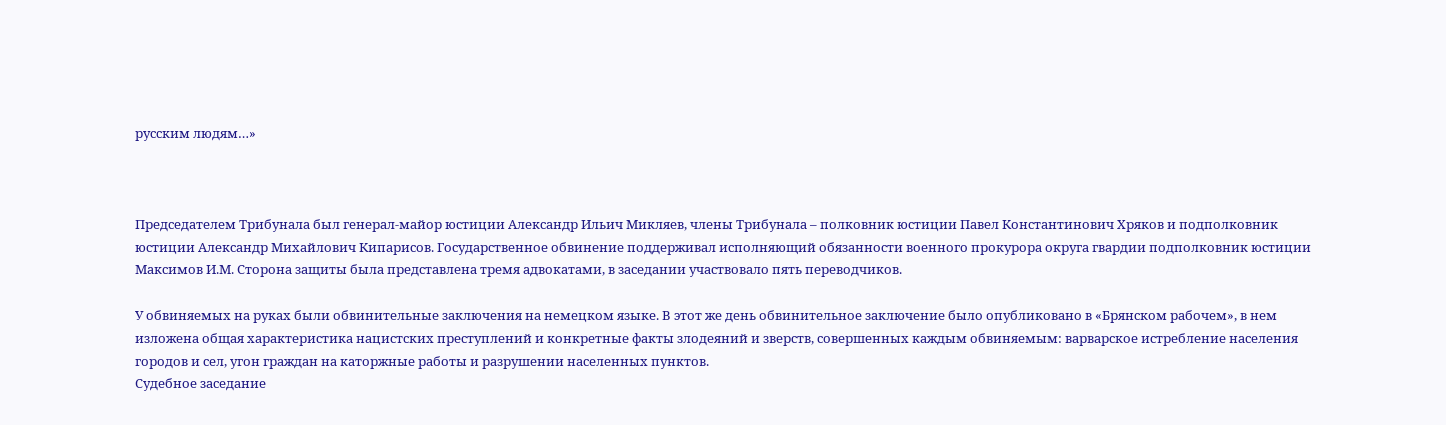русским людям…»



Председателем Трибунала был генерал-майор юстиции Александр Ильич Микляев, члены Трибунала – полковник юстиции Павел Константинович Хряков и подполковник юстиции Александр Михайлович Кипарисов. Государственное обвинение поддерживал исполняющий обязанности военного прокурора округа гвардии подполковник юстиции Максимов И.М. Сторона защиты была представлена тремя адвокатами, в заседании участвовало пять переводчиков.

У обвиняемых на руках были обвинительные заключения на немецком языке. В этот же день обвинительное заключение было опубликовано в «Брянском рабочем», в нем изложена общая характеристика нацистских преступлений и конкретные факты злодеяний и зверств, совершенных каждым обвиняемым: варварское истребление населения городов и сел, угон граждан на каторжные работы и разрушении населенных пунктов.
Судебное заседание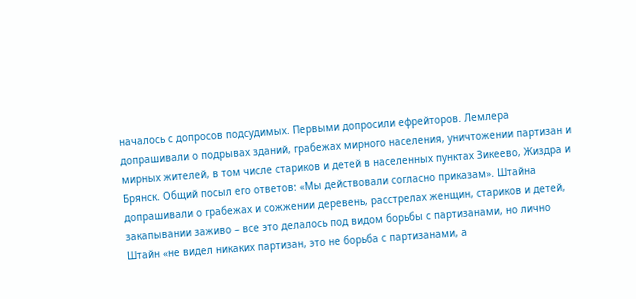началось с допросов подсудимых. Первыми допросили ефрейторов. Лемлера допрашивали о подрывах зданий, грабежах мирного населения, уничтожении партизан и мирных жителей, в том числе стариков и детей в населенных пунктах Зикеево, Жиздра и Брянск. Общий посыл его ответов: «Мы действовали согласно приказам». Штайна допрашивали о грабежах и сожжении деревень, расстрелах женщин, стариков и детей, закапывании заживо – все это делалось под видом борьбы с партизанами, но лично Штайн «не видел никаких партизан, это не борьба с партизанами, а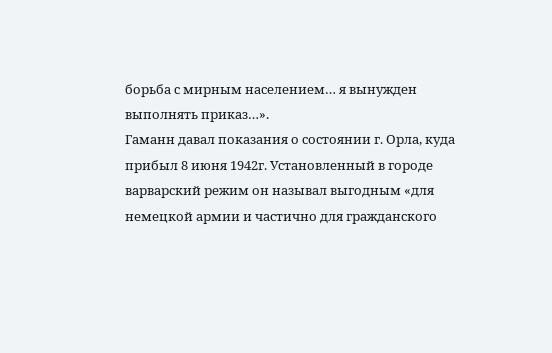борьба с мирным населением… я вынужден выполнять приказ…».
Гаманн давал показания о состоянии г. Орла, куда прибыл 8 июня 1942г. Установленный в городе варварский режим он называл выгодным «для немецкой армии и частично для гражданского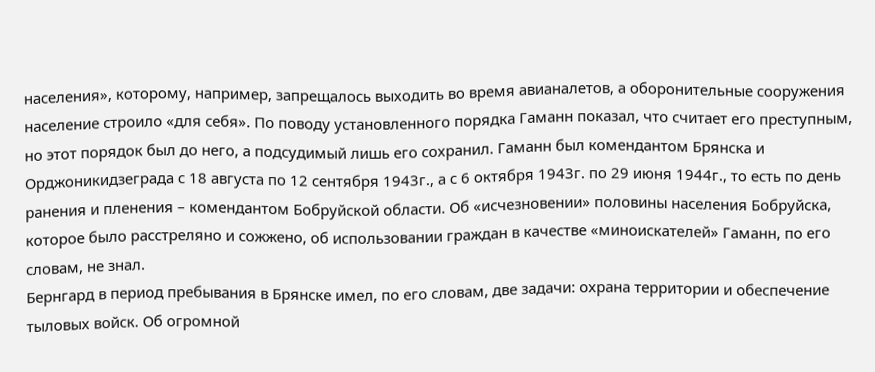населения», которому, например, запрещалось выходить во время авианалетов, а оборонительные сооружения население строило «для себя». По поводу установленного порядка Гаманн показал, что считает его преступным, но этот порядок был до него, а подсудимый лишь его сохранил. Гаманн был комендантом Брянска и Орджоникидзеграда с 18 августа по 12 сентября 1943г., а с 6 октября 1943г. по 29 июня 1944г., то есть по день ранения и пленения – комендантом Бобруйской области. Об «исчезновении» половины населения Бобруйска, которое было расстреляно и сожжено, об использовании граждан в качестве «миноискателей» Гаманн, по его словам, не знал.
Бернгард в период пребывания в Брянске имел, по его словам, две задачи: охрана территории и обеспечение тыловых войск. Об огромной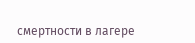смертности в лагере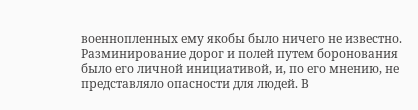военнопленных ему якобы было ничего не известно. Разминирование дорог и полей путем боронования было его личной инициативой, и, по его мнению, не представляло опасности для людей. В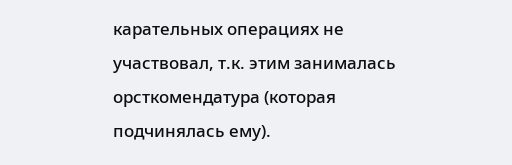карательных операциях не участвовал, т.к. этим занималась орсткомендатура (которая подчинялась ему).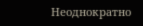Неоднократно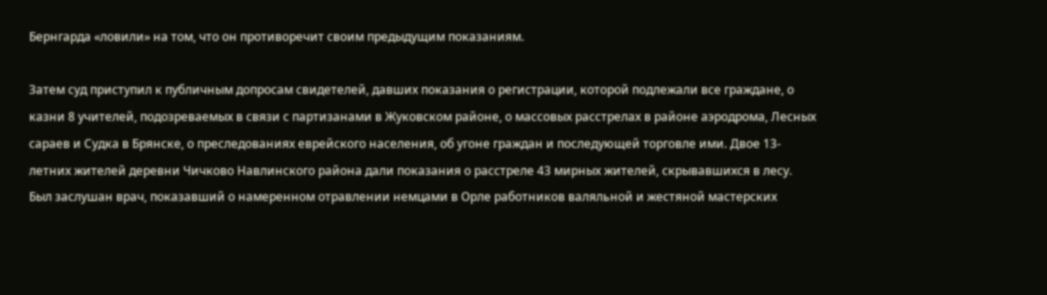Бернгарда «ловили» на том, что он противоречит своим предыдущим показаниям.

Затем суд приступил к публичным допросам свидетелей, давших показания о регистрации, которой подлежали все граждане, о казни 8 учителей, подозреваемых в связи с партизанами в Жуковском районе, о массовых расстрелах в районе аэродрома, Лесных сараев и Судка в Брянске, о преследованиях еврейского населения, об угоне граждан и последующей торговле ими. Двое 13-летних жителей деревни Чичково Навлинского района дали показания о расстреле 43 мирных жителей, скрывавшихся в лесу. Был заслушан врач, показавший о намеренном отравлении немцами в Орле работников валяльной и жестяной мастерских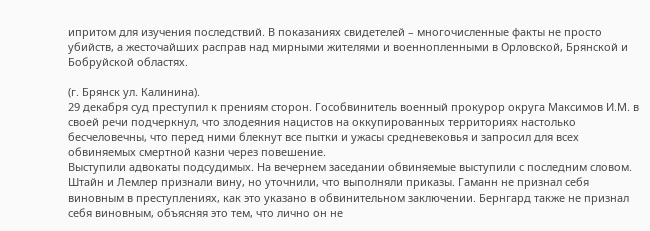ипритом для изучения последствий. В показаниях свидетелей – многочисленные факты не просто убийств, а жесточайших расправ над мирными жителями и военнопленными в Орловской, Брянской и Бобруйской областях.

(г. Брянск ул. Калинина).
29 декабря суд преступил к прениям сторон. Гособвинитель военный прокурор округа Максимов И.М. в своей речи подчеркнул, что злодеяния нацистов на оккупированных территориях настолько бесчеловечны, что перед ними блекнут все пытки и ужасы средневековья и запросил для всех обвиняемых смертной казни через повешение.
Выступили адвокаты подсудимых. На вечернем заседании обвиняемые выступили с последним словом. Штайн и Лемлер признали вину, но уточнили, что выполняли приказы. Гаманн не признал себя виновным в преступлениях, как это указано в обвинительном заключении. Бернгард также не признал себя виновным, объясняя это тем, что лично он не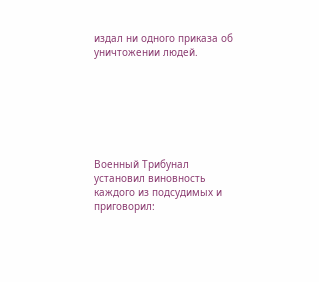издал ни одного приказа об уничтожении людей.







Военный Трибунал установил виновность каждого из подсудимых и приговорил: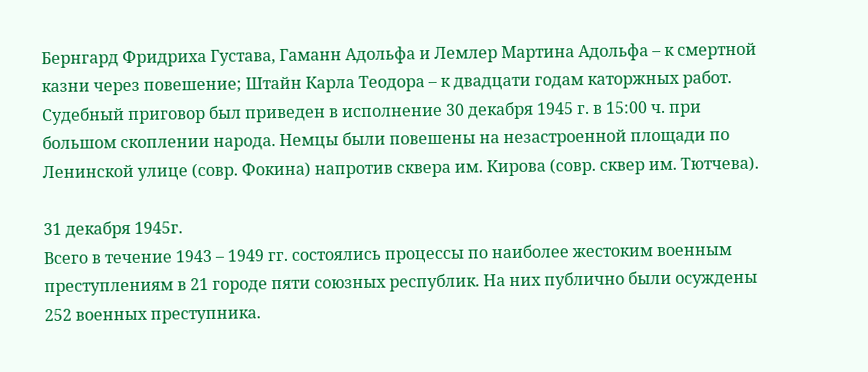Бернгард Фридриха Густава, Гаманн Адольфа и Лемлер Мартина Адольфа – к смертной казни через повешение; Штайн Карла Теодора – к двадцати годам каторжных работ.
Судебный приговор был приведен в исполнение 30 декабря 1945 г. в 15:00 ч. при большом скоплении народа. Немцы были повешены на незастроенной площади по Ленинской улице (совр. Фокина) напротив сквера им. Кирова (совр. сквер им. Тютчева).

31 декабря 1945г.
Всего в течение 1943 – 1949 гг. состоялись процессы по наиболее жестоким военным преступлениям в 21 городе пяти союзных республик. На них публично были осуждены 252 военных преступника.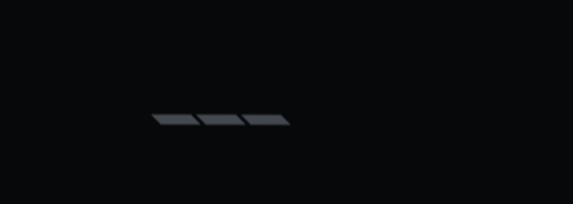___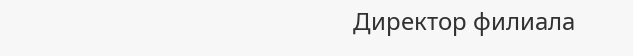Директор филиала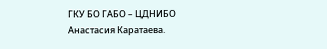ГКУ БО ГАБО – ЦДНИБО Анастасия Каратаева.